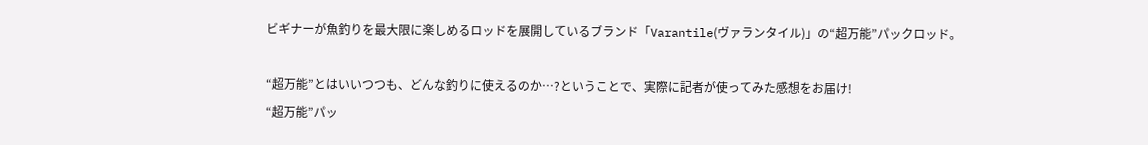ビギナーが魚釣りを最大限に楽しめるロッドを展開しているブランド「Varantile(ヴァランタイル)」の“超万能”パックロッド。

“超万能”とはいいつつも、どんな釣りに使えるのか…?ということで、実際に記者が使ってみた感想をお届け!
“超万能”パッ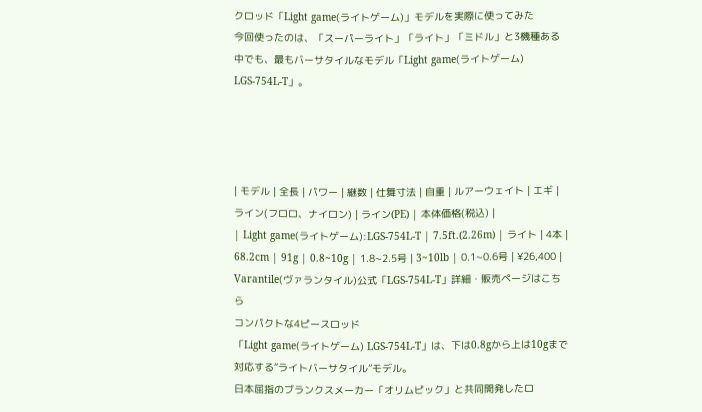クロッド「Light game(ライトゲーム)」モデルを実際に使ってみた
今回使ったのは、「スーパーライト」「ライト」「ミドル」と3機種ある中でも、最もバーサタイルなモデル「Light game(ライトゲーム) LGS-754L-T」。




| モデル | 全長 | パワー | 継数 | 仕舞寸法 | 自重 | ルアーウェイト | エギ | ライン(フロロ、ナイロン) | ライン(PE) | 本体価格(税込) |
| Light game(ライトゲーム):LGS-754L-T | 7.5ft.(2.26m) | ライト | 4本 | 68.2cm | 91g | 0.8~10g | 1.8~2.5号 | 3~10lb | 0.1~0.6号 | ¥26,400 |
Varantile(ヴァランタイル)公式「LGS-754L-T」詳細・販売ページはこちら
コンパクトな4ピースロッド
「Light game(ライトゲーム) LGS-754L-T」は、下は0.8gから上は10gまで対応する“ライトバーサタイル”モデル。
日本屈指のブランクスメーカー「オリムピック」と共同開発したロ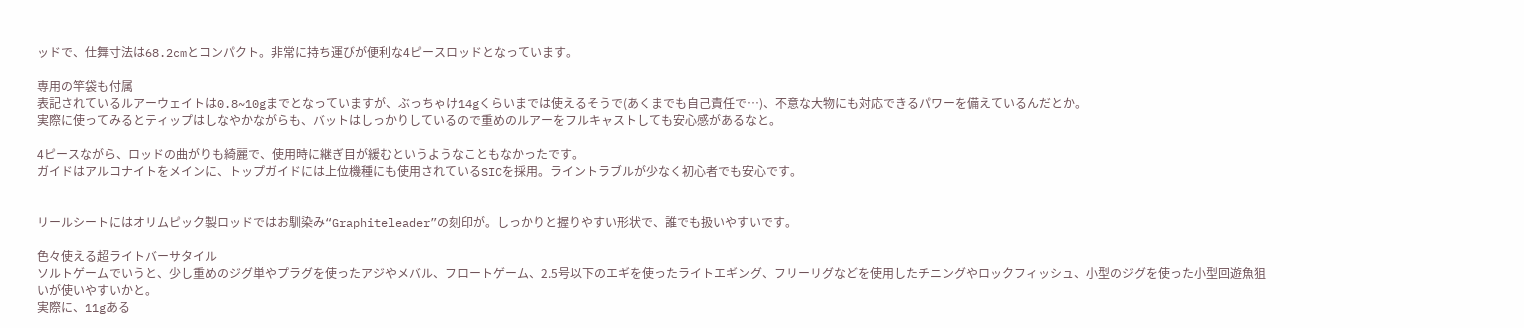ッドで、仕舞寸法は68.2cmとコンパクト。非常に持ち運びが便利な4ピースロッドとなっています。

専用の竿袋も付属
表記されているルアーウェイトは0.8~10gまでとなっていますが、ぶっちゃけ14gくらいまでは使えるそうで(あくまでも自己責任で…)、不意な大物にも対応できるパワーを備えているんだとか。
実際に使ってみるとティップはしなやかながらも、バットはしっかりしているので重めのルアーをフルキャストしても安心感があるなと。

4ピースながら、ロッドの曲がりも綺麗で、使用時に継ぎ目が緩むというようなこともなかったです。
ガイドはアルコナイトをメインに、トップガイドには上位機種にも使用されているSICを採用。ライントラブルが少なく初心者でも安心です。


リールシートにはオリムピック製ロッドではお馴染み“Graphiteleader”の刻印が。しっかりと握りやすい形状で、誰でも扱いやすいです。

色々使える超ライトバーサタイル
ソルトゲームでいうと、少し重めのジグ単やプラグを使ったアジやメバル、フロートゲーム、2.5号以下のエギを使ったライトエギング、フリーリグなどを使用したチニングやロックフィッシュ、小型のジグを使った小型回遊魚狙いが使いやすいかと。
実際に、11gある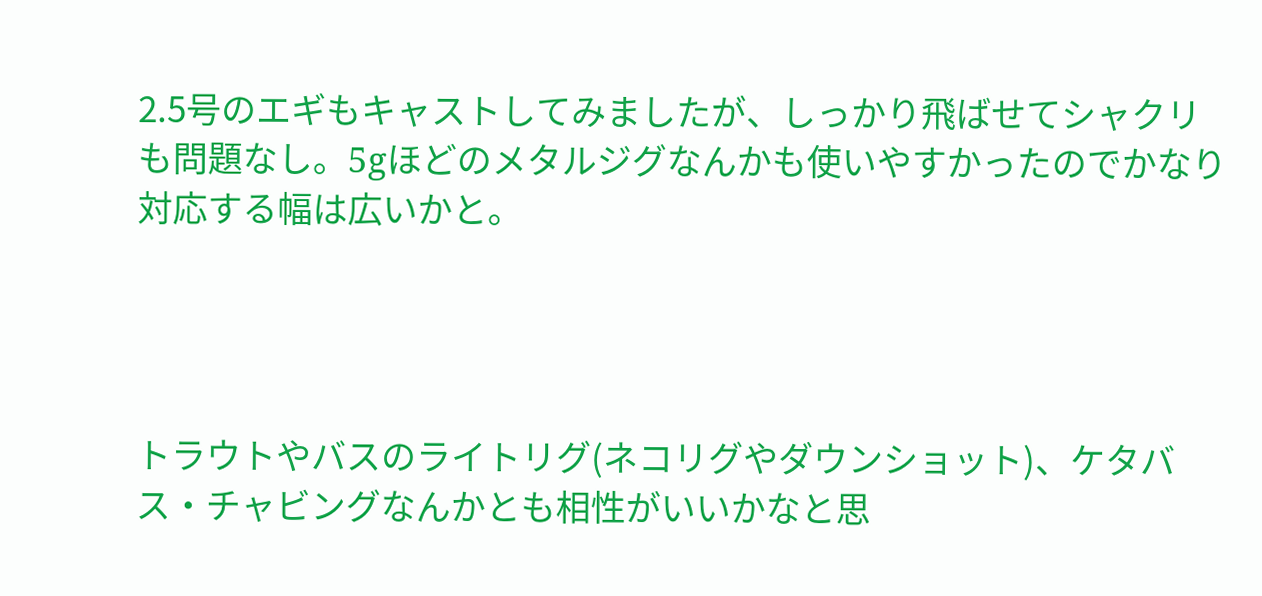2.5号のエギもキャストしてみましたが、しっかり飛ばせてシャクリも問題なし。5gほどのメタルジグなんかも使いやすかったのでかなり対応する幅は広いかと。




トラウトやバスのライトリグ(ネコリグやダウンショット)、ケタバス・チャビングなんかとも相性がいいかなと思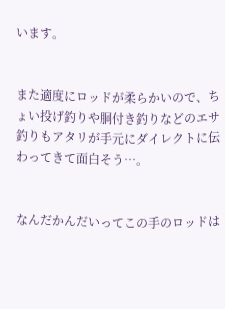います。


また適度にロッドが柔らかいので、ちょい投げ釣りや胴付き釣りなどのエサ釣りもアタリが手元にダイレクトに伝わってきて面白そう…。


なんだかんだいってこの手のロッドは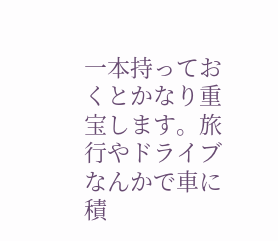一本持っておくとかなり重宝します。旅行やドライブなんかで車に積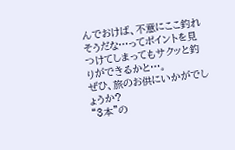んでおけば、不意にここ釣れそうだな…ってポイントを見つけてしまってもサクッと釣りができるかと…。
ぜひ、旅のお供にいかがでしょうか?
“3本”の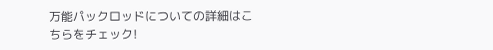万能パックロッドについての詳細はこちらをチェック!